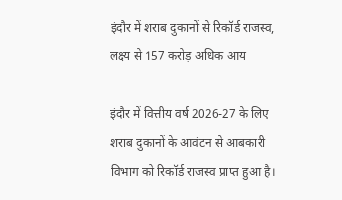इंदौर में शराब दुकानों से रिकॉर्ड राजस्व, लक्ष्य से 157 करोड़ अधिक आय

इंदौर में वित्तीय वर्ष 2026-27 के लिए शराब दुकानों के आवंटन से आबकारी विभाग को रिकॉर्ड राजस्व प्राप्त हुआ है।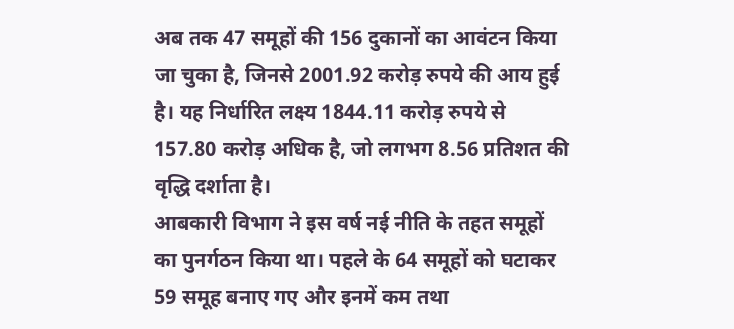अब तक 47 समूहों की 156 दुकानों का आवंटन किया जा चुका है, जिनसे 2001.92 करोड़ रुपये की आय हुई है। यह निर्धारित लक्ष्य 1844.11 करोड़ रुपये से 157.80 करोड़ अधिक है, जो लगभग 8.56 प्रतिशत की वृद्धि दर्शाता है।
आबकारी विभाग ने इस वर्ष नई नीति के तहत समूहों का पुनर्गठन किया था। पहले के 64 समूहों को घटाकर 59 समूह बनाए गए और इनमें कम तथा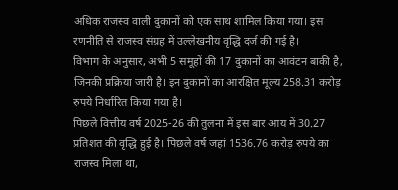अधिक राजस्व वाली दुकानों को एक साथ शामिल किया गया। इस रणनीति से राजस्व संग्रह में उल्लेखनीय वृद्धि दर्ज की गई है।
विभाग के अनुसार, अभी 5 समूहों की 17 दुकानों का आवंटन बाकी है, जिनकी प्रक्रिया जारी है। इन दुकानों का आरक्षित मूल्य 258.31 करोड़ रुपये निर्धारित किया गया है।
पिछले वित्तीय वर्ष 2025-26 की तुलना में इस बार आय में 30.27 प्रतिशत की वृद्धि हुई है। पिछले वर्ष जहां 1536.76 करोड़ रुपये का राजस्व मिला था,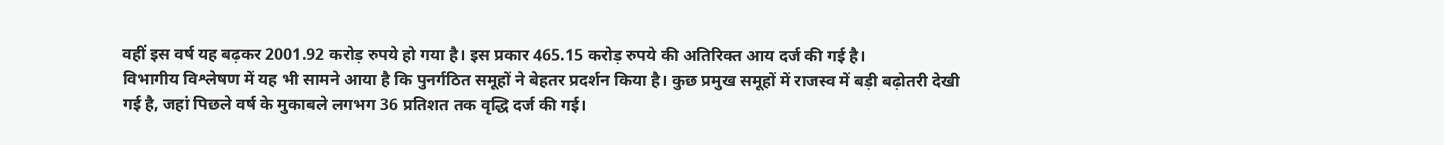वहीं इस वर्ष यह बढ़कर 2001.92 करोड़ रुपये हो गया है। इस प्रकार 465.15 करोड़ रुपये की अतिरिक्त आय दर्ज की गई है।
विभागीय विश्लेषण में यह भी सामने आया है कि पुनर्गठित समूहों ने बेहतर प्रदर्शन किया है। कुछ प्रमुख समूहों में राजस्व में बड़ी बढ़ोतरी देखी गई है, जहां पिछले वर्ष के मुकाबले लगभग 36 प्रतिशत तक वृद्धि दर्ज की गई।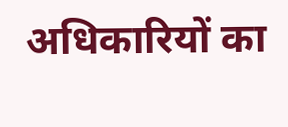अधिकारियों का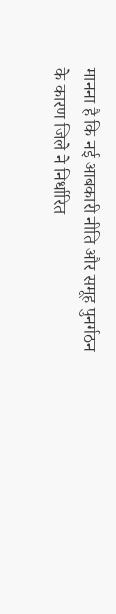मानना है कि नई आबकारी नीति और समूह पुनर्गठन के कारण जिले ने निर्धारित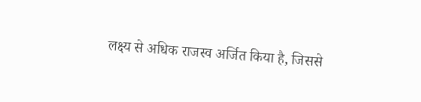लक्ष्य से अधिक राजस्व अर्जित किया है, जिससे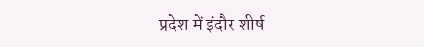प्रदेश में इंदौर शीर्ष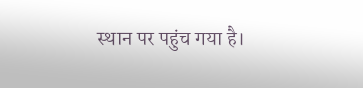स्थान पर पहुंच गया है।